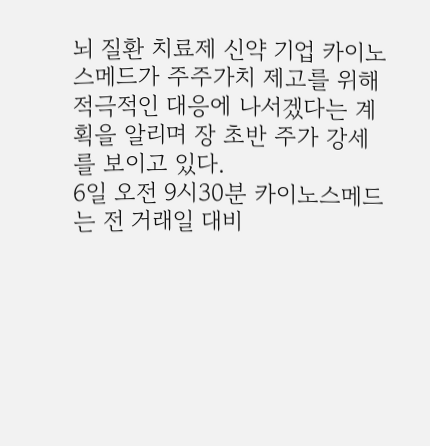뇌 질환 치료제 신약 기업 카이노스메드가 주주가치 제고를 위해 적극적인 대응에 나서겠다는 계획을 알리며 장 초반 주가 강세를 보이고 있다.
6일 오전 9시30분 카이노스메드는 전 거래일 대비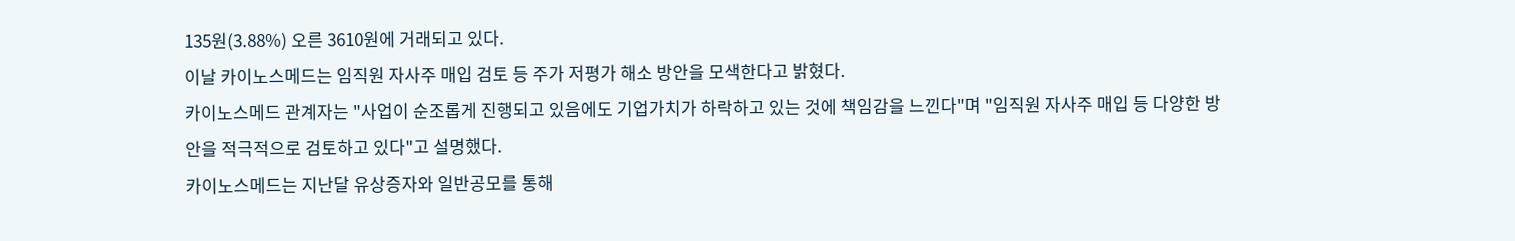135원(3.88%) 오른 3610원에 거래되고 있다.
이날 카이노스메드는 임직원 자사주 매입 검토 등 주가 저평가 해소 방안을 모색한다고 밝혔다.
카이노스메드 관계자는 "사업이 순조롭게 진행되고 있음에도 기업가치가 하락하고 있는 것에 책임감을 느낀다"며 "임직원 자사주 매입 등 다양한 방안을 적극적으로 검토하고 있다"고 설명했다.
카이노스메드는 지난달 유상증자와 일반공모를 통해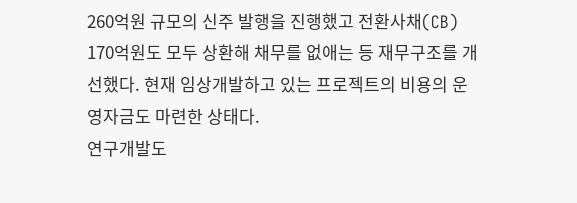260억원 규모의 신주 발행을 진행했고 전환사채(CB) 170억원도 모두 상환해 채무를 없애는 등 재무구조를 개선했다. 현재 임상개발하고 있는 프로젝트의 비용의 운영자금도 마련한 상태다.
연구개발도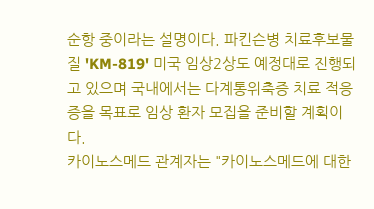순항 중이라는 설명이다. 파킨슨병 치료후보물질 'KM-819' 미국 임상2상도 예정대로 진행되고 있으며 국내에서는 다계통위축증 치료 적응증을 목표로 임상 환자 모집을 준비할 계획이다.
카이노스메드 관계자는 "카이노스메드에 대한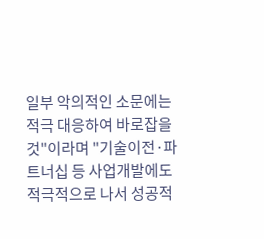일부 악의적인 소문에는 적극 대응하여 바로잡을 것"이라며 "기술이전·파트너십 등 사업개발에도 적극적으로 나서 성공적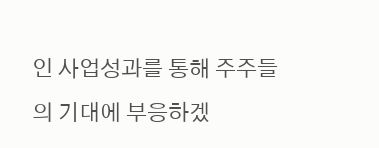인 사업성과를 통해 주주들의 기대에 부응하겠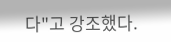다"고 강조했다.